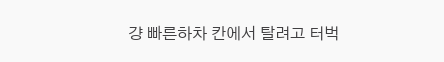걍 빠른하차 칸에서 탈려고 터벅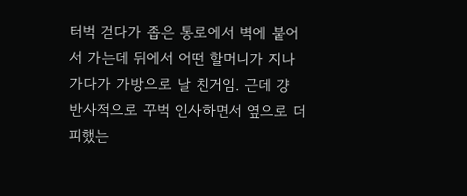터벅 걷다가 좁은 통로에서 벽에 붙어서 가는데 뒤에서 어떤 할머니가 지나가다가 가방으로 날 친거임. 근데 걍 반사적으로 꾸벅 인사하면서 옆으로 더 피했는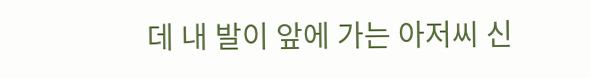데 내 발이 앞에 가는 아저씨 신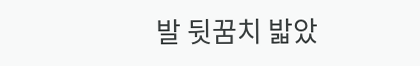발 뒷꿈치 밟았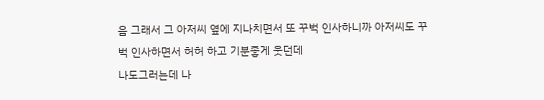음 그래서 그 아저씨 옆에 지나치면서 또 꾸벅 인사하니까 아저씨도 꾸벅 인사하면서 허허 하고 기분좋게 웃던데
나도그러는데 나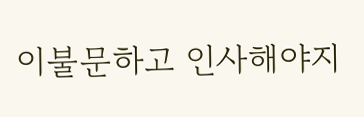이불문하고 인사해야지